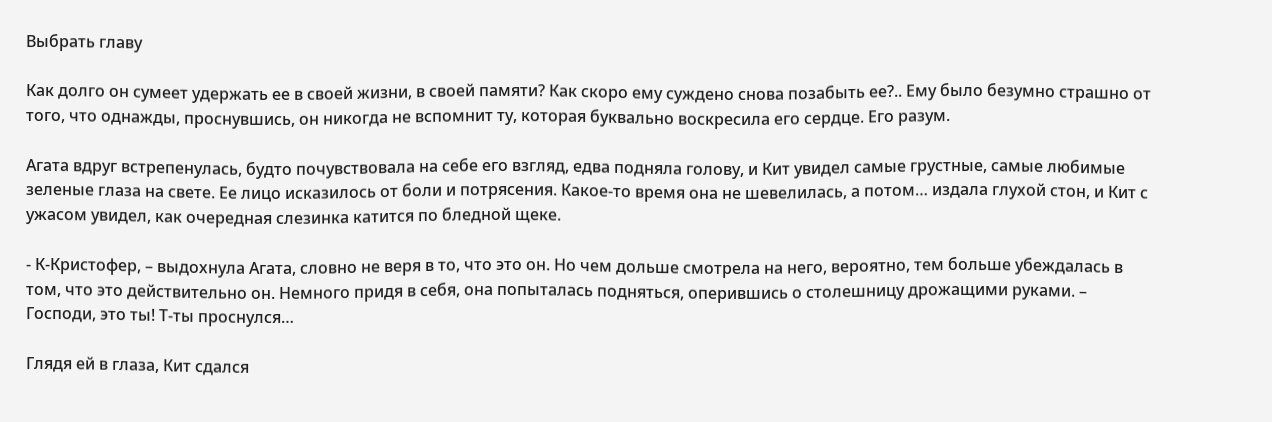Выбрать главу

Как долго он сумеет удержать ее в своей жизни, в своей памяти? Как скоро ему суждено снова позабыть ее?.. Ему было безумно страшно от того, что однажды, проснувшись, он никогда не вспомнит ту, которая буквально воскресила его сердце. Его разум.

Агата вдруг встрепенулась, будто почувствовала на себе его взгляд, едва подняла голову, и Кит увидел самые грустные, самые любимые зеленые глаза на свете. Ее лицо исказилось от боли и потрясения. Какое-то время она не шевелилась, а потом… издала глухой стон, и Кит с ужасом увидел, как очередная слезинка катится по бледной щеке.

- К-Кристофер, – выдохнула Агата, словно не веря в то, что это он. Но чем дольше смотрела на него, вероятно, тем больше убеждалась в том, что это действительно он. Немного придя в себя, она попыталась подняться, оперившись о столешницу дрожащими руками. – Господи, это ты! Т-ты проснулся…

Глядя ей в глаза, Кит сдался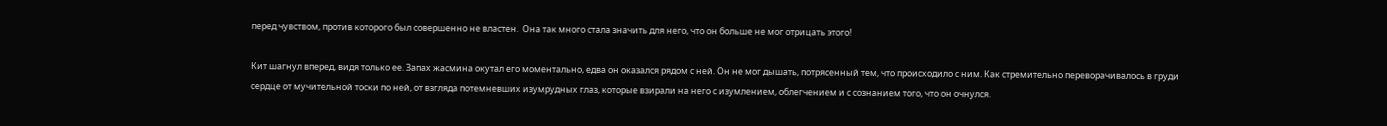перед чувством, против которого был совершенно не властен.  Она так много стала значить для него, что он больше не мог отрицать этого!

Кит шагнул вперед, видя только ее. Запах жасмина окутал его моментально, едва он оказался рядом с ней. Он не мог дышать, потрясенный тем, что происходило с ним. Как стремительно переворачивалось в груди сердце от мучительной тоски по ней, от взгляда потемневших изумрудных глаз, которые взирали на него с изумлением, облегчением и с сознанием того, что он очнулся.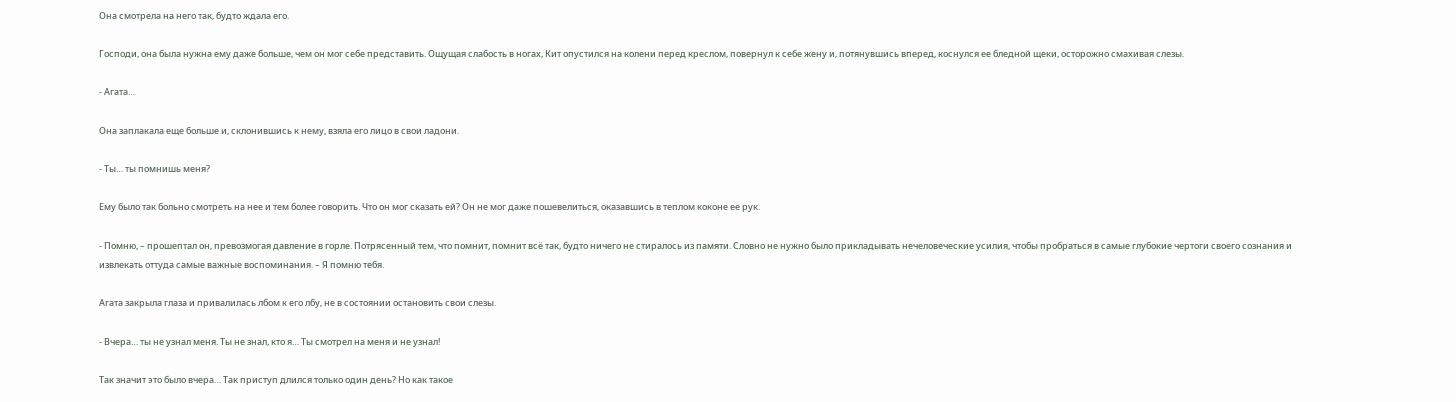Она смотрела на него так, будто ждала его.

Господи, она была нужна ему даже больше, чем он мог себе представить. Ощущая слабость в ногах, Кит опустился на колени перед креслом, повернул к себе жену и, потянувшись вперед, коснулся ее бледной щеки, осторожно смахивая слезы.

- Агата…

Она заплакала еще больше и, склонившись к нему, взяла его лицо в свои ладони.

- Ты… ты помнишь меня?

Ему было так больно смотреть на нее и тем более говорить. Что он мог сказать ей? Он не мог даже пошевелиться, оказавшись в теплом коконе ее рук.

- Помню, – прошептал он, превозмогая давление в горле. Потрясенный тем, что помнит, помнит всё так, будто ничего не стиралось из памяти. Словно не нужно было прикладывать нечеловеческие усилия, чтобы пробраться в самые глубокие чертоги своего сознания и извлекать оттуда самые важные воспоминания. – Я помню тебя.

Агата закрыла глаза и привалилась лбом к его лбу, не в состоянии остановить свои слезы.

- Вчера… ты не узнал меня. Ты не знал, кто я… Ты смотрел на меня и не узнал!

Так значит это было вчера… Так приступ длился только один день? Но как такое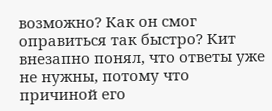возможно? Как он смог оправиться так быстро? Кит внезапно понял, что ответы уже не нужны, потому что причиной его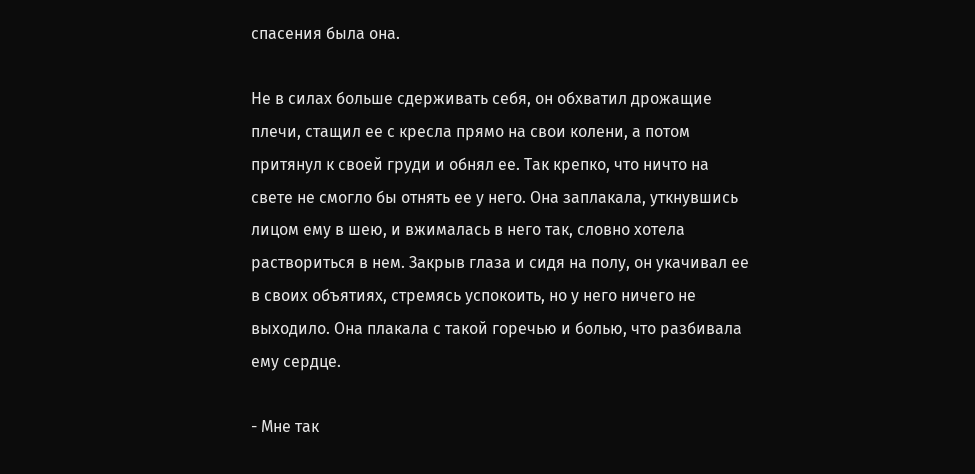спасения была она.

Не в силах больше сдерживать себя, он обхватил дрожащие плечи, стащил ее с кресла прямо на свои колени, а потом притянул к своей груди и обнял ее. Так крепко, что ничто на свете не смогло бы отнять ее у него. Она заплакала, уткнувшись лицом ему в шею, и вжималась в него так, словно хотела раствориться в нем. Закрыв глаза и сидя на полу, он укачивал ее в своих объятиях, стремясь успокоить, но у него ничего не выходило. Она плакала с такой горечью и болью, что разбивала ему сердце.

- Мне так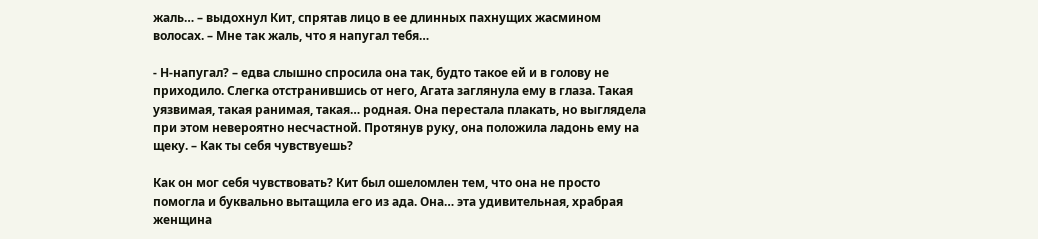жаль… – выдохнул Кит, спрятав лицо в ее длинных пахнущих жасмином волосах. – Мне так жаль, что я напугал тебя…

- Н-напугал? – едва слышно спросила она так, будто такое ей и в голову не приходило. Слегка отстранившись от него, Агата заглянула ему в глаза. Такая уязвимая, такая ранимая, такая… родная. Она перестала плакать, но выглядела при этом невероятно несчастной. Протянув руку, она положила ладонь ему на щеку. – Как ты себя чувствуешь?

Как он мог себя чувствовать? Кит был ошеломлен тем, что она не просто помогла и буквально вытащила его из ада. Она… эта удивительная, храбрая женщина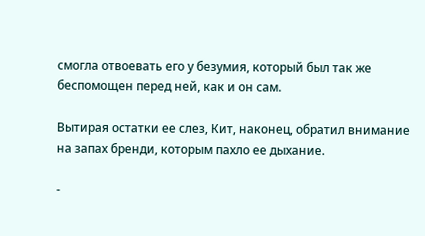смогла отвоевать его у безумия, который был так же беспомощен перед ней, как и он сам.

Вытирая остатки ее слез, Кит, наконец, обратил внимание на запах бренди, которым пахло ее дыхание.

-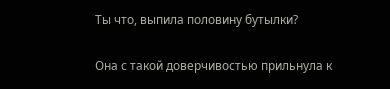Ты что, выпила половину бутылки?

Она с такой доверчивостью прильнула к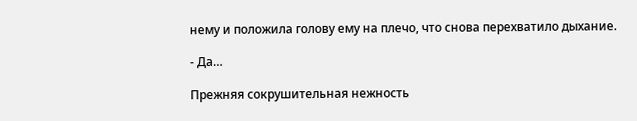нему и положила голову ему на плечо, что снова перехватило дыхание.

- Да…

Прежняя сокрушительная нежность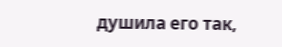душила его так,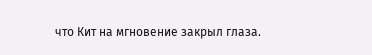что Кит на мгновение закрыл глаза.